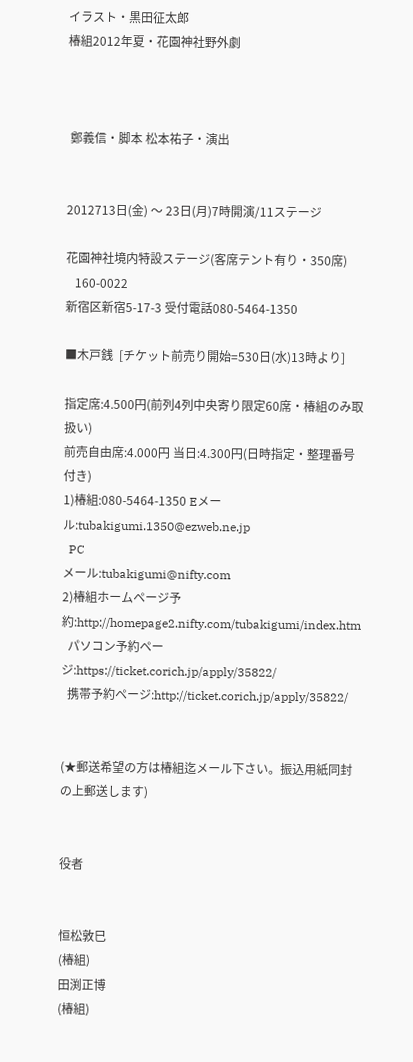イラスト・黒田征太郎
椿組2012年夏・花園神社野外劇



 鄭義信・脚本 松本祐子・演出


2012713日(金) 〜 23日(月)7時開演/11ステージ

花園神社境内特設ステージ(客席テント有り・350席)
   160-0022
新宿区新宿5-17-3 受付電話080-5464-1350

■木戸銭  [チケット前売り開始=530日(水)13時より]

指定席:4.500円(前列4列中央寄り限定60席・椿組のみ取扱い)
前売自由席:4.000円 当日:4.300円(日時指定・整理番号付き)
1)椿組:080-5464-1350 Eメール:tubakigumi.1350@ezweb.ne.jp
  PC
メール:tubakigumi@nifty.com
2)椿組ホームページ予約:http://homepage2.nifty.com/tubakigumi/index.htm
  パソコン予約ページ:https://ticket.corich.jp/apply/35822/
  携帯予約ページ:http://ticket.corich.jp/apply/35822/


(★郵送希望の方は椿組迄メール下さい。振込用紙同封の上郵送します)


役者


恒松敦巳
(椿組)
田渕正博
(椿組)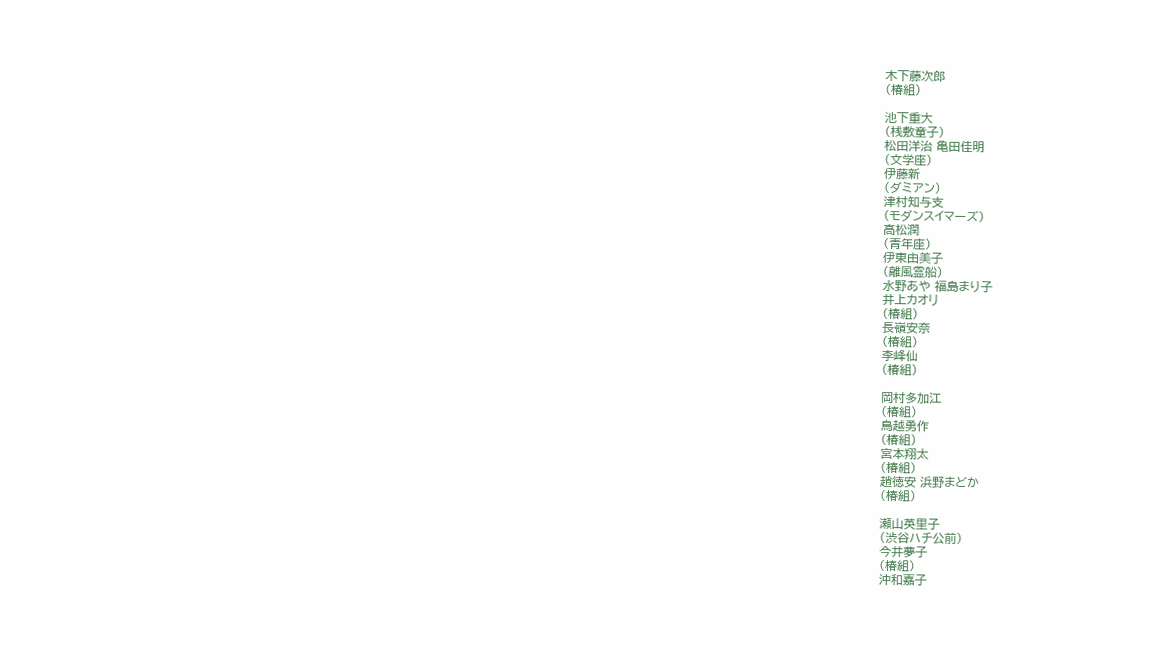木下藤次郎
(椿組)

池下重大
(桟敷童子)
松田洋治 亀田佳明
(文学座)
伊藤新
(ダミアン)
津村知与支
(モダンスイマーズ)
高松潤
(青年座)
伊東由美子
(離風霊船)
水野あや 福島まり子
井上カオリ
(椿組)
長嶺安奈
(椿組)
李峰仙
(椿組)

岡村多加江
(椿組)
鳥越勇作
(椿組)
宮本翔太
(椿組)
趙徳安 浜野まどか
(椿組)

瀬山英里子
(渋谷ハチ公前)
今井夢子
(椿組)
沖和嘉子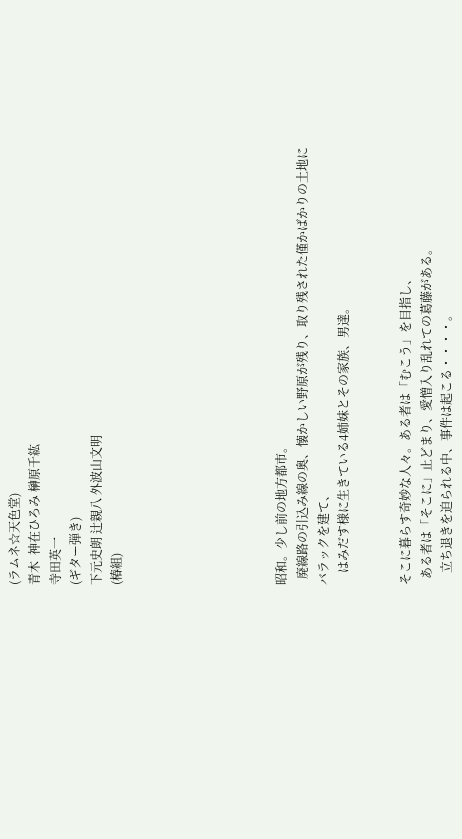(ラムネ☆天色堂)
青木  神在ひろみ 榊原千紘
寺田英一
(ギター弾き)
下元史朗 辻親八 外波山文明
(椿組)







昭和。少し前の地方都市。
  廃線路の引込み線の奥、懐かしい野原が残り、取り残された僅かばかりの土地にバラックを建て、
    はみだす様に生きている4姉妹とその家族、男達。


そこに暮らす奇妙な人々。ある者は「むこう」を目指し、
  ある者は「そこに」止どまり、愛憎入り乱れての葛藤がある。
    立ち退きを迫られる中、事件は起こる・・・・。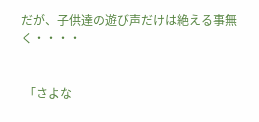だが、子供達の遊び声だけは絶える事無く・・・・


 「さよな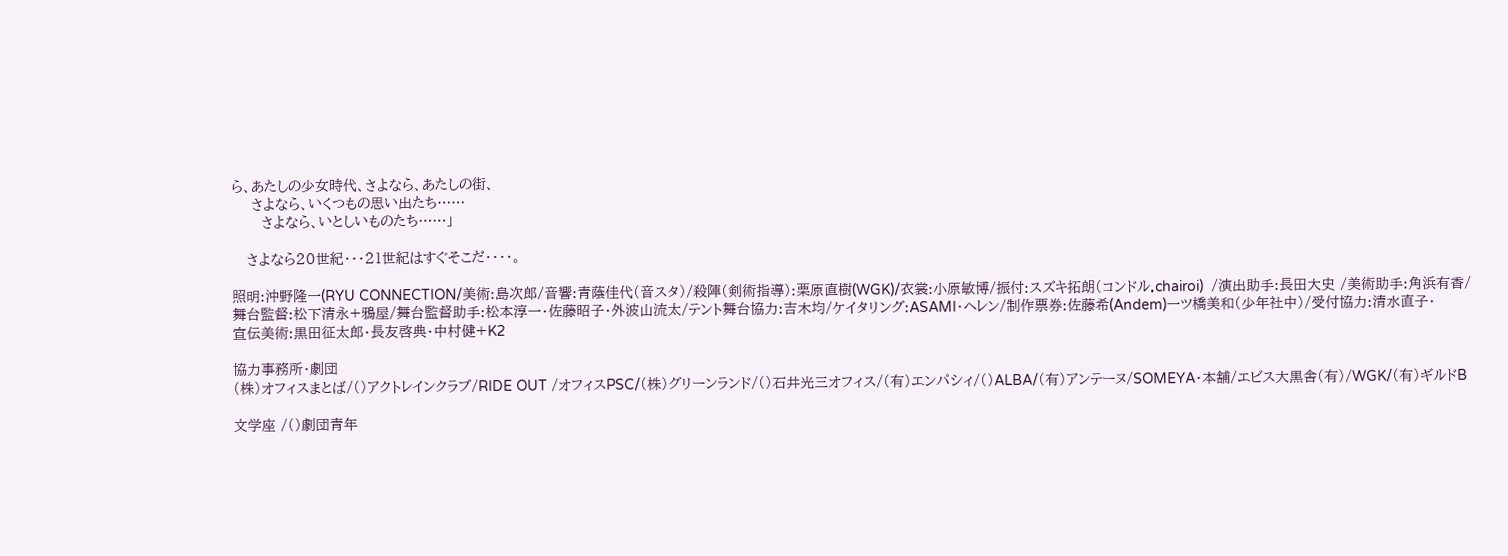ら、あたしの少女時代、さよなら、あたしの街、
    さよなら、いくつもの思い出たち……
      さよなら、いとしいものたち……」

   さよなら20世紀・・・21世紀はすぐそこだ・・・・。

照明:沖野隆一(RYU CONNECTION/美術:島次郎/音響:青蔭佳代(音スタ)/殺陣(剣術指導):栗原直樹(WGK)/衣裳:小原敏博/振付:スズキ拓朗(コンドル.chairoi)  /演出助手:長田大史 /美術助手:角浜有香/
舞台監督:松下清永+鴉屋/舞台監督助手:松本淳一・佐藤昭子・外波山流太/テント舞台協力:吉木均/ケイタリング:ASAMI・ヘレン/制作票券:佐藤希(Andem)一ツ橋美和(少年社中)/受付協力:清水直子・
宣伝美術:黒田征太郎・長友啓典・中村健+K2

協力事務所・劇団
(株)オフィスまとば/()アクトレインクラブ/RIDE OUT /オフィスPSC/(株)グリーンランド/()石井光三オフィス/(有)エンパシィ/()ALBA/(有)アンテーヌ/SOMEYA・本舗/エビス大黒舎(有)/WGK/(有)ギルドB

文学座 /()劇団青年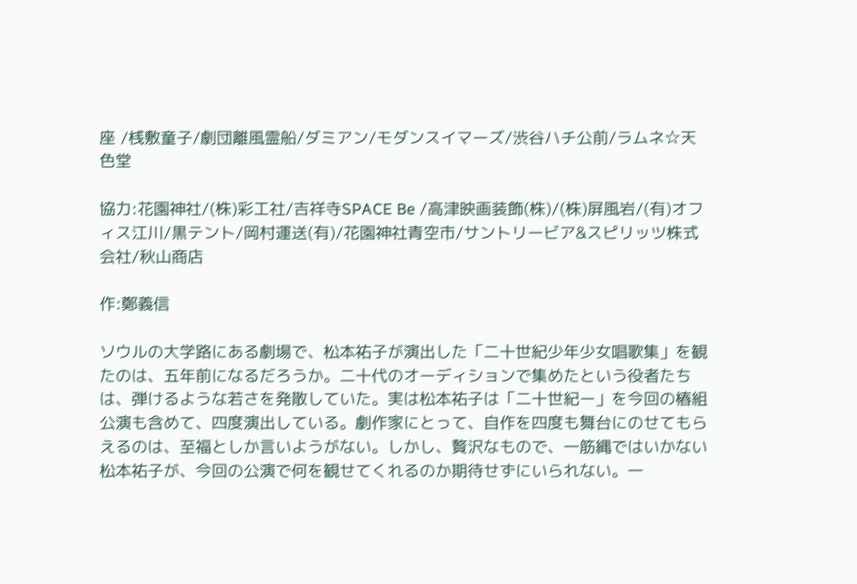座 /桟敷童子/劇団離風霊船/ダミアン/モダンスイマーズ/渋谷ハチ公前/ラムネ☆天色堂

協力:花園神社/(株)彩工社/吉祥寺SPACE Be /高津映画装飾(株)/(株)屏風岩/(有)オフィス江川/黒テント/岡村運送(有)/花園神社青空市/サントリービア&スピリッツ株式会社/秋山商店

作:鄭義信

ソウルの大学路にある劇場で、松本祐子が演出した「二十世紀少年少女唱歌集」を観たのは、五年前になるだろうか。二十代のオーディションで集めたという役者たちは、弾けるような若さを発散していた。実は松本祐子は「二十世紀ー」を今回の椿組公演も含めて、四度演出している。劇作家にとって、自作を四度も舞台にのせてもらえるのは、至福としか言いようがない。しかし、贅沢なもので、一筋縄ではいかない松本祐子が、今回の公演で何を観せてくれるのか期待せずにいられない。一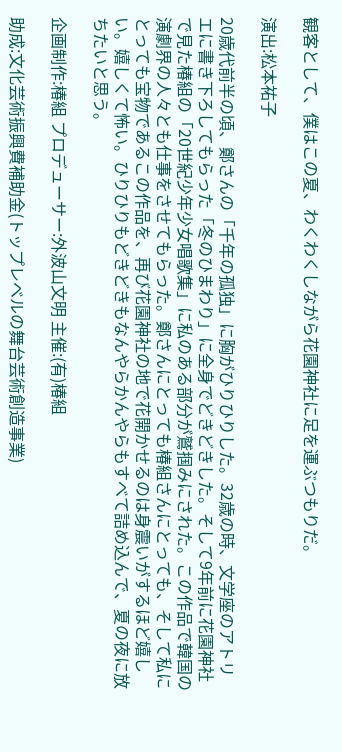観客として、僕はこの夏、わくわくしながら花園神社に足を運ぶつもりだ。

演出:松本祐子

20歳代前半の頃、鄭さんの「千年の孤独」に胸がひりひりした。32歳の時、文学座のアトリエに書き下ろしてもらった「冬のひまわり」に全身でどきどきした。そして9年前に花園神社で見た椿組の「20世紀少年少女唱歌集」に私のある部分が鷲掴みにされた。この作品で韓国の演劇界の人々とも仕事をさせてもらった。鄭さんにとっても椿組さんにとっても、そして私にとっても宝物であるこの作品を、再び花園神社の地で花開かせるのは身震いがするほど嬉しい。嬉しくて怖い。ひりひりもどきどきもなんやらかんやらもすべて詰め込んで、夏の夜に放ちたいと思う。

企画制作:椿組 プロデューサー:外波山文明 主催:(有)椿組

助成:文化芸術振興費補助金(トップレベルの舞台芸術創造事業)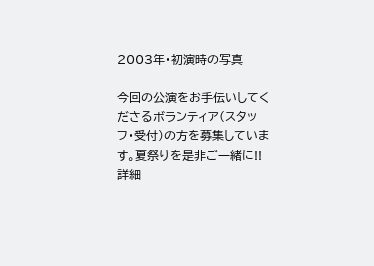2003年・初演時の写真

今回の公演をお手伝いしてくださるボランティア(スタッフ・受付)の方を募集しています。夏祭りを是非ご一緒に!!詳細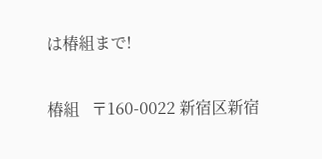は椿組まで!

椿組   〒160-0022 新宿区新宿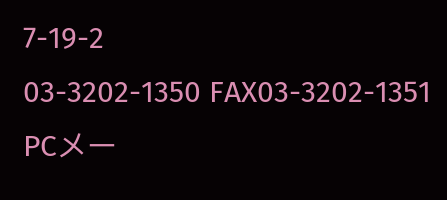7-19-2
03-3202-1350 FAX03-3202-1351 PCメー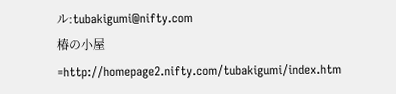ル:tubakigumi@nifty.com
椿の小屋=http://homepage2.nifty.com/tubakigumi/index.htm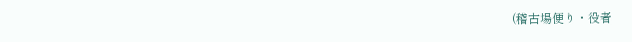(稽古場便り・役者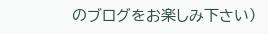のブログをお楽しみ下さい)